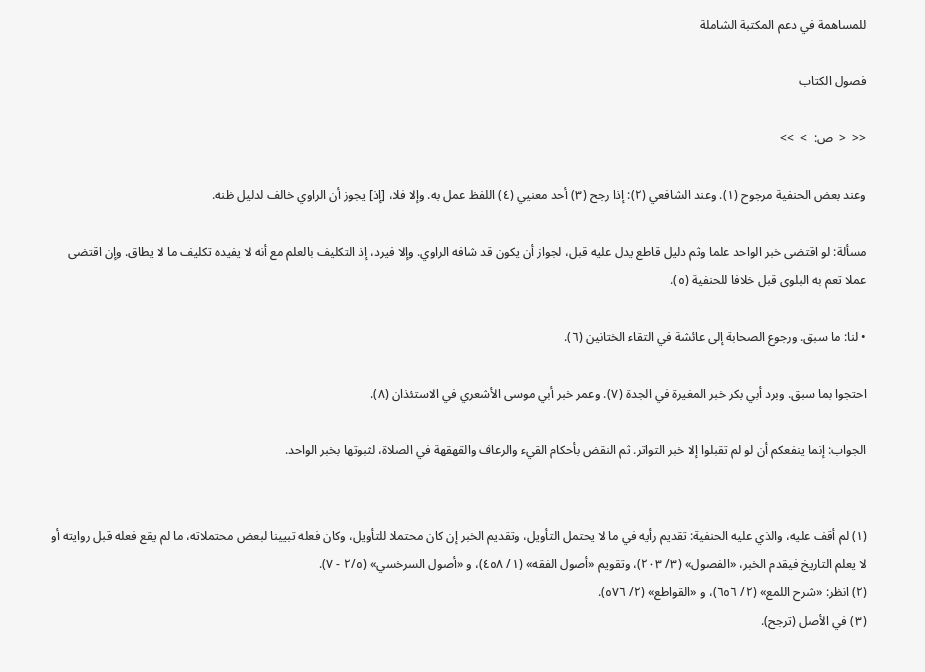للمساهمة في دعم المكتبة الشاملة

فصول الكتاب

<<  <  ص:  >  >>

وعند بعض الحنفية مرجوح (١). وعند الشافعي (٢): إذا رجح (٣) أحد معنيي (٤) اللفظ عمل به. وإلا فلا، [إذ] يجوز أن الراوي خالف لدليل ظنه.

مسألة: لو اقتضى خبر الواحد علما وثم دليل قاطع يدل عليه قبل، لجواز أن يكون قد شافه الراوي. وإلا فيرد، إذ التكليف بالعلم مع أنه لا يفيده تكليف ما لا يطاق. وإن اقتضى عملا تعم به البلوى قبل خلافا للحنفية (٥).

• لنا: ما سبق. ورجوع الصحابة إلى عائشة في التقاء الختانين (٦).

احتجوا بما سبق. وبرد أبي بكر خبر المغيرة في الجدة (٧). وعمر خبر أبي موسى الأشعري في الاستئذان (٨).

الجواب: إنما ينفعكم أن لو لم تقبلوا إلا خبر التواتر. ثم النقض بأحكام القيء والرعاف والقهقهة في الصلاة، لثبوتها بخبر الواحد.


(١) لم أقف عليه، والذي عليه الحنفية: تقديم رأيه في ما لا يحتمل التأويل، وتقديم الخبر إن كان محتملا للتأويل، وكان فعله تبيينا لبعض محتملاته، ما لم يقع فعله قبل روايته أو لا يعلم التاريخ فيقدم الخبر، «الفصول» (٣/ ٢٠٣)، وتقويم «أصول الفقه» (١/ ٤٥٨)، و «أصول السرخسي» (٢/٥ - ٧).
(٢) انظر: «شرح اللمع» (٢/ ٦٥٦)، و «القواطع» (٢/ ٥٧٦).
(٣) في الأصل (ترجح).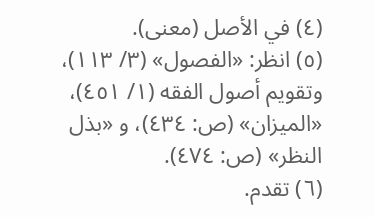(٤) في الأصل (معنى).
(٥) انظر: «الفصول» (٣/ ١١٣)، وتقويم أصول الفقه (١/ ٤٥١)، «الميزان» (ص: ٤٣٤)، و «بذل النظر» (ص: ٤٧٤).
(٦) تقدم.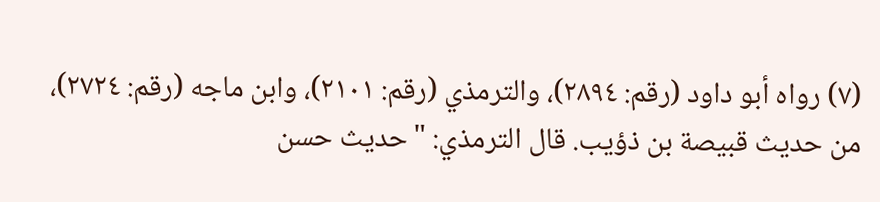(٧) رواه أبو داود (رقم: ٢٨٩٤)، والترمذي (رقم: ٢١٠١)، وابن ماجه (رقم: ٢٧٢٤)، من حديث قبيصة بن ذؤيب. قال الترمذي: "حديث حسن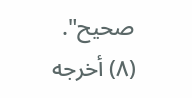صحيح".
(٨) أخرجه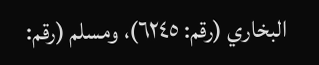البخاري (رقم: ٦٢٤٥)، ومسلم (رقم: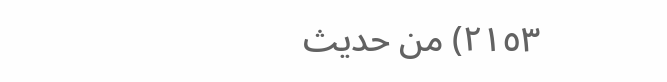٢١٥٣) من حديث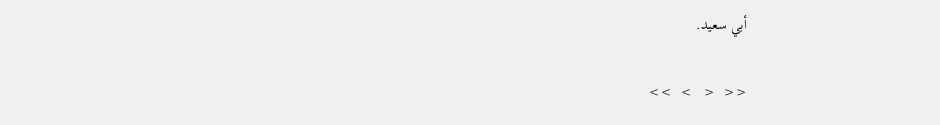أبي سعيد.

<<  <   >  >>